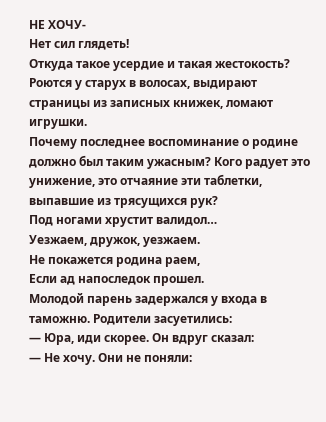НЕ ХОЧУ-
Нет сил глядеть!
Откуда такое усердие и такая жестокость? Роются у старух в волосах, выдирают страницы из записных книжек, ломают игрушки.
Почему последнее воспоминание о родине должно был таким ужасным? Кого радует это унижение, это отчаяние эти таблетки, выпавшие из трясущихся рук?
Под ногами хрустит валидол…
Уезжаем, дружок, уезжаем.
Не покажется родина раем,
Если ад напоследок прошел.
Молодой парень задержался у входа в таможню. Родители засуетились:
— Юра, иди скорее. Он вдруг сказал:
— Не хочу. Они не поняли: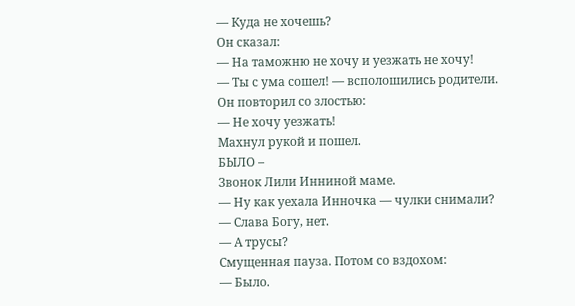— Куда не хочешь?
Он сказал:
— На таможню не хочу и уезжать не хочу!
— Ты с ума сошел! — всполошились родители.
Он повторил со злостью:
— Не хочу уезжать!
Махнул рукой и пошел.
БЫЛО –
Звонок Лили Инниной маме.
— Ну как уехала Инночка — чулки снимали?
— Слава Богу, нет.
— А трусы?
Смущенная пауза. Потом со вздохом:
— Было.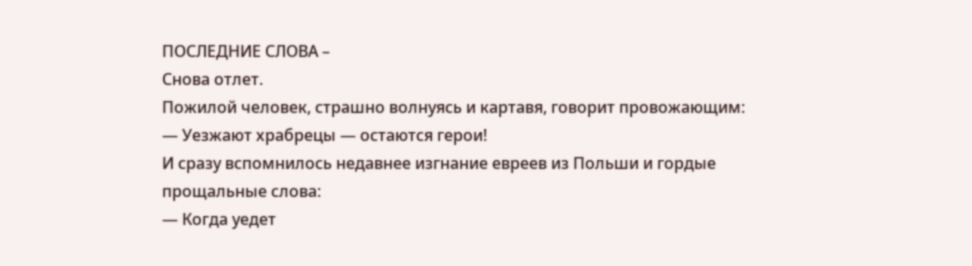ПОСЛЕДНИЕ СЛОВА –
Снова отлет.
Пожилой человек, страшно волнуясь и картавя, говорит провожающим:
— Уезжают храбрецы — остаются герои!
И сразу вспомнилось недавнее изгнание евреев из Польши и гордые прощальные слова:
— Когда уедет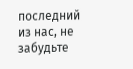последний из нас, не забудьте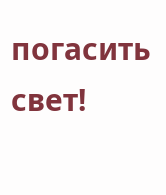погасить свет!